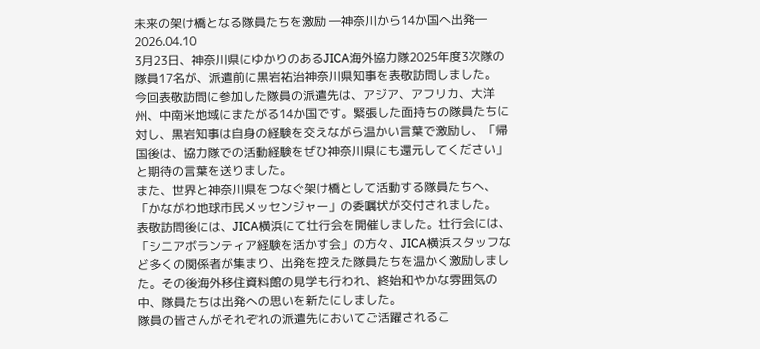未来の架け橋となる隊員たちを激励 ―神奈川から14か国へ出発―
2026.04.10
3月23日、神奈川県にゆかりのあるJICA海外協力隊2025年度3次隊の隊員17名が、派遣前に黒岩祐治神奈川県知事を表敬訪問しました。
今回表敬訪問に参加した隊員の派遣先は、アジア、アフリカ、大洋州、中南米地域にまたがる14か国です。緊張した面持ちの隊員たちに対し、黒岩知事は自身の経験を交えながら温かい言葉で激励し、「帰国後は、協力隊での活動経験をぜひ神奈川県にも還元してください」と期待の言葉を送りました。
また、世界と神奈川県をつなぐ架け橋として活動する隊員たちへ、「かながわ地球市民メッセンジャー」の委嘱状が交付されました。
表敬訪問後には、JICA横浜にて壮行会を開催しました。壮行会には、「シニアボランティア経験を活かす会」の方々、JICA横浜スタッフなど多くの関係者が集まり、出発を控えた隊員たちを温かく激励しました。その後海外移住資料館の見学も行われ、終始和やかな雰囲気の中、隊員たちは出発への思いを新たにしました。
隊員の皆さんがそれぞれの派遣先においてご活躍されるこ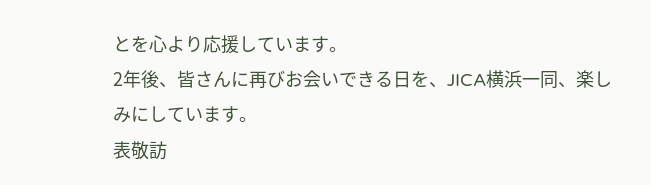とを心より応援しています。
2年後、皆さんに再びお会いできる日を、JICA横浜一同、楽しみにしています。
表敬訪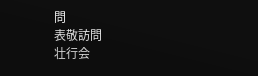問
表敬訪問
壮行会